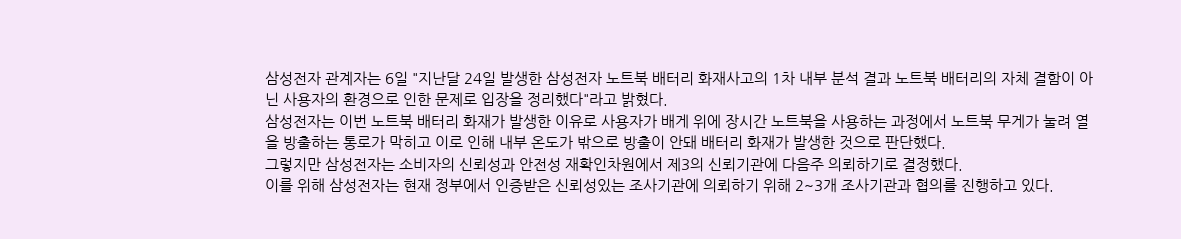삼성전자 관계자는 6일 "지난달 24일 발생한 삼성전자 노트북 배터리 화재사고의 1차 내부 분석 결과 노트북 배터리의 자체 결함이 아닌 사용자의 환경으로 인한 문제로 입장을 정리했다"라고 밝혔다.
삼성전자는 이번 노트북 배터리 화재가 발생한 이유로 사용자가 배게 위에 장시간 노트북을 사용하는 과정에서 노트북 무게가 눌려 열을 방출하는 통로가 막히고 이로 인해 내부 온도가 밖으로 방출이 안돼 배터리 화재가 발생한 것으로 판단했다.
그렇지만 삼성전자는 소비자의 신뢰성과 안전성 재확인차원에서 제3의 신뢰기관에 다음주 의뢰하기로 결정했다.
이를 위해 삼성전자는 현재 정부에서 인증받은 신뢰성있는 조사기관에 의뢰하기 위해 2~3개 조사기관과 협의를 진행하고 있다.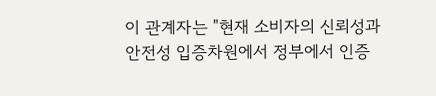이 관계자는 "현재 소비자의 신뢰성과 안전성 입증차원에서 정부에서 인증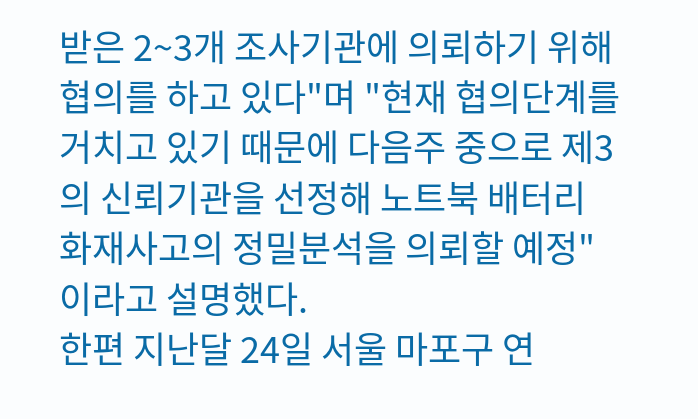받은 2~3개 조사기관에 의뢰하기 위해 협의를 하고 있다"며 "현재 협의단계를 거치고 있기 때문에 다음주 중으로 제3의 신뢰기관을 선정해 노트북 배터리 화재사고의 정밀분석을 의뢰할 예정"이라고 설명했다.
한편 지난달 24일 서울 마포구 연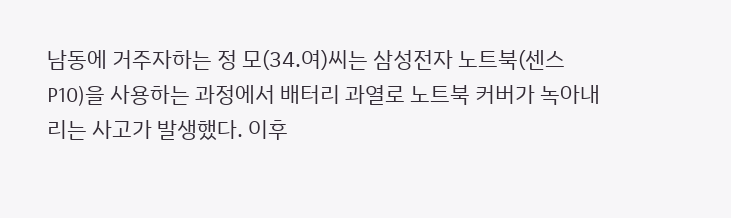남동에 거주자하는 정 모(34.여)씨는 삼성전자 노트북(센스 P10)을 사용하는 과정에서 배터리 과열로 노트북 커버가 녹아내리는 사고가 발생했다. 이후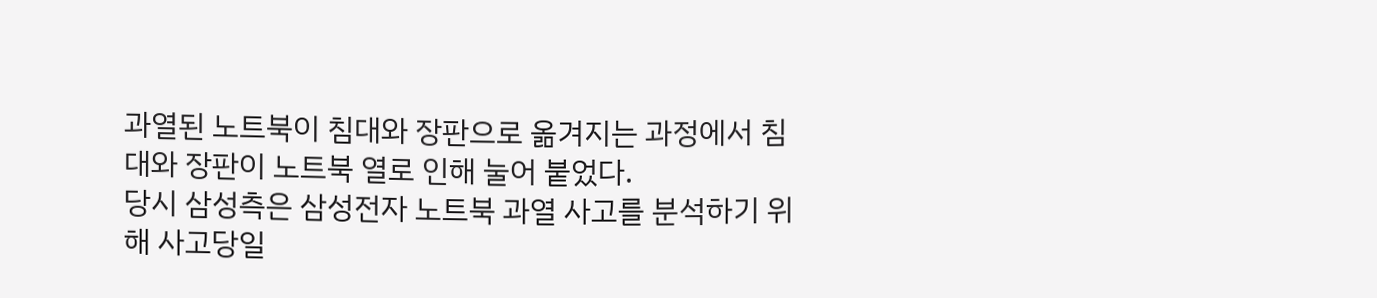과열된 노트북이 침대와 장판으로 옮겨지는 과정에서 침대와 장판이 노트북 열로 인해 눌어 붙었다.
당시 삼성측은 삼성전자 노트북 과열 사고를 분석하기 위해 사고당일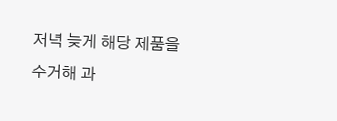저녁 늦게 해당 제품을 수거해 과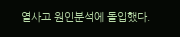열사고 원인분석에 돌입했다.